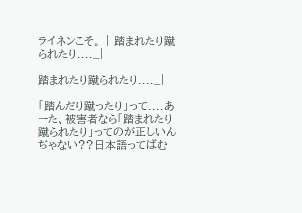ライネンこそ。 | 踏まれたり蹴られたり...._|

踏まれたり蹴られたり...._|

「踏んだり蹴ったり」って....あーた、被害者なら「踏まれたり蹴られたり」ってのが正しいんぢゃない??日本語ってばむ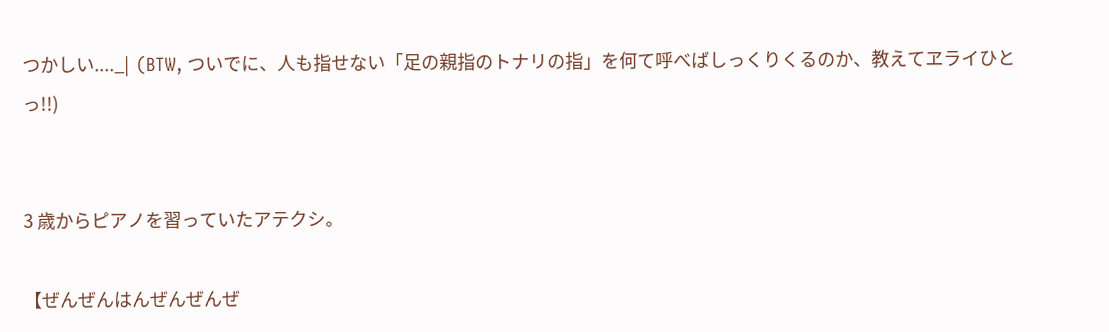つかしい...._|  (BTW, ついでに、人も指せない「足の親指のトナリの指」を何て呼べばしっくりくるのか、教えてヱライひとっ!!)


3 歳からピアノを習っていたアテクシ。

【ぜんぜんはんぜんぜんぜ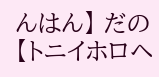んはん】 だの
【トニイホロヘ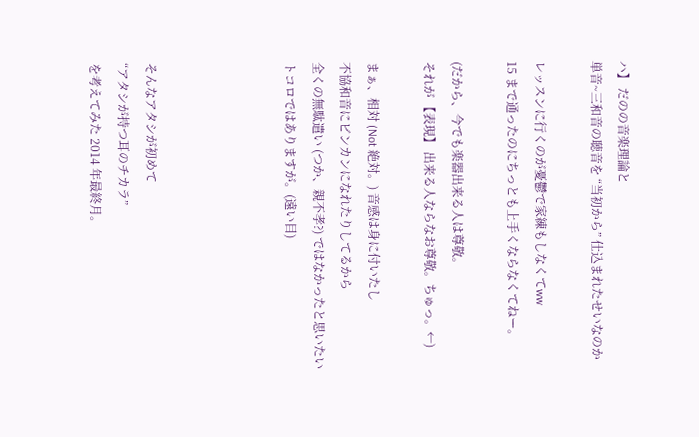ハ】 だのの音楽理論と
単音~三和音の聴音を “当初から” 仕込まれたせいなのか

レッスンに行くのが憂鬱で家練もしなくてww
15 まで通ったのにちっとも上手くならなくてねー。

(だから、今でも楽器出来る人は尊敬。
それが 【表現】 出来る人ならなお尊敬。ちゅっ。←)

まぁ、相対 (Not 絶対。) 音感は身に付いたし
不協和音にビンカンになれたりしてるから
全くの無駄遣い (つか、親不孝?) ではなかったと思いたいトコロではありますが。(遠い目)




そんなアタシが初めて
“アタシが持つ耳のチカラ”
を考えてみた 2014 年最終月。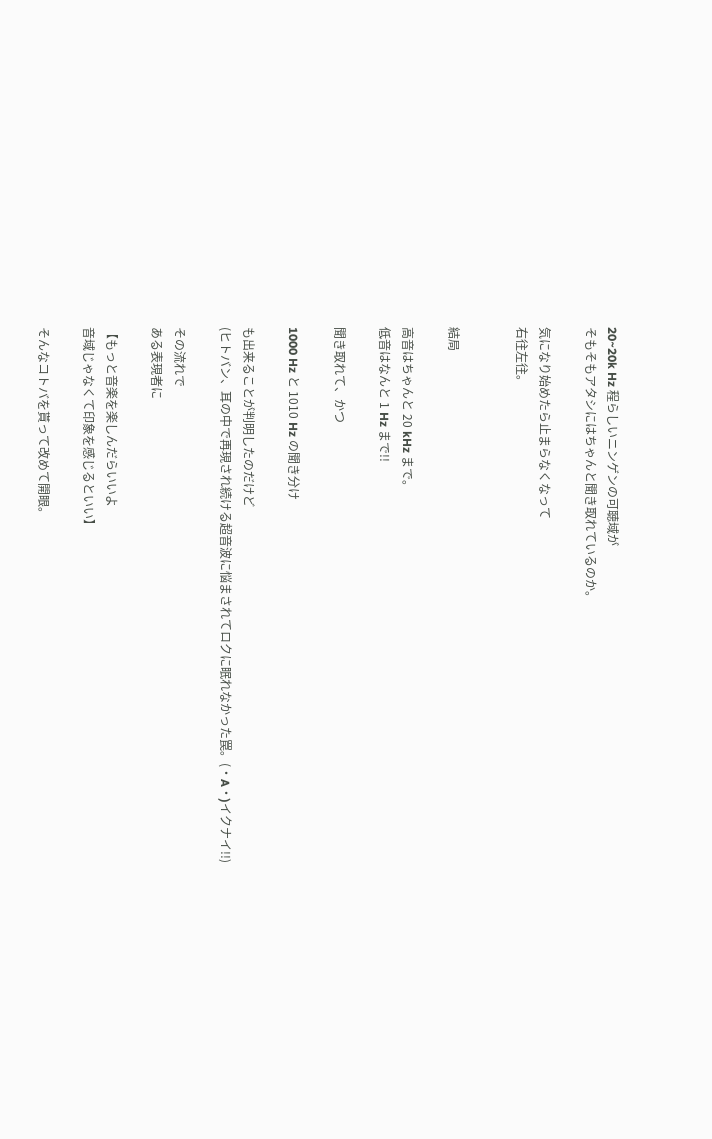20~20k Hz 程らしいニンゲンの可聴域が
そもそもアタシにはちゃんと聞き取れているのか。

気になり始めたら止まらなくなって
右往左往。


結局

高音はちゃんと 20 kHz まで。
低音はなんと 1 Hz まで!!

聞き取れて、かつ

1000 Hz と 1010 Hz の聞き分け

も出来ることが判明したのだけど
(ヒトバン、耳の中で再現され続ける超音波に悩まされてロクに眠れなかった罠。(・A・)イクナイ!!)

その流れで
ある表現者に

【もっと音楽を楽しんだらいいよ
音域じゃなくて印象を感じるといい】

そんなコトバを貰って改めて開眼。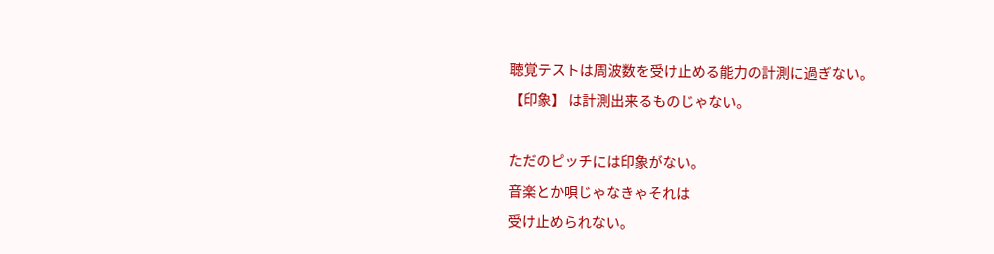聴覚テストは周波数を受け止める能力の計測に過ぎない。
【印象】 は計測出来るものじゃない。

ただのピッチには印象がない。
音楽とか唄じゃなきゃそれは
受け止められない。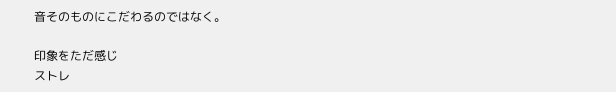音そのものにこだわるのではなく。

印象をただ感じ
ストレ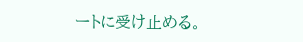ートに受け止める。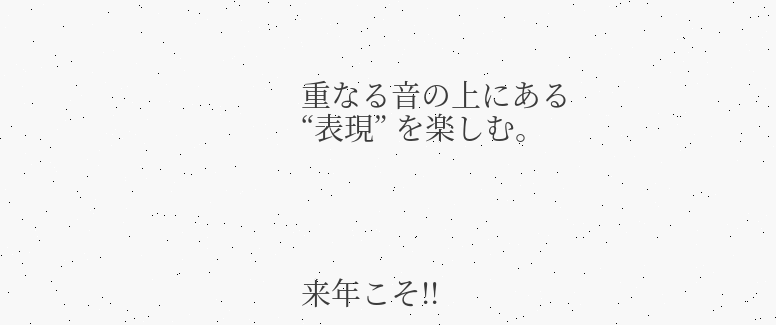重なる音の上にある
“表現” を楽しむ。




来年こそ!!